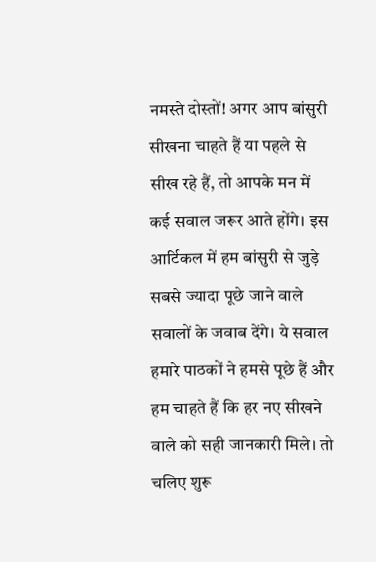नमस्ते दोस्तों! अगर आप बांसुरी सीखना चाहते हैं या पहले से सीख रहे हैं, तो आपके मन में कई सवाल जरूर आते होंगे। इस आर्टिकल में हम बांसुरी से जुड़े सबसे ज्यादा पूछे जाने वाले सवालों के जवाब देंगे। ये सवाल हमारे पाठकों ने हमसे पूछे हैं और हम चाहते हैं कि हर नए सीखने वाले को सही जानकारी मिले। तो चलिए शुरू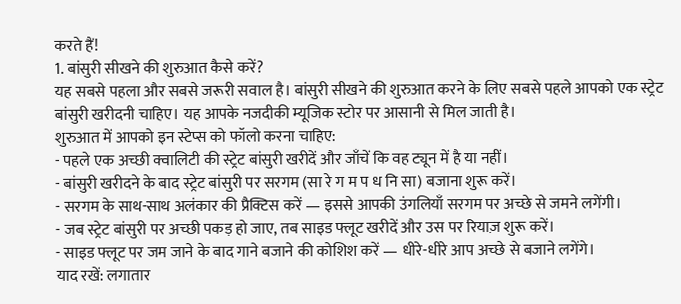करते हैं!
1. बांसुरी सीखने की शुरुआत कैसे करें?
यह सबसे पहला और सबसे जरूरी सवाल है। बांसुरी सीखने की शुरुआत करने के लिए सबसे पहले आपको एक स्ट्रेट बांसुरी खरीदनी चाहिए। यह आपके नजदीकी म्यूजिक स्टोर पर आसानी से मिल जाती है।
शुरुआत में आपको इन स्टेप्स को फॉलो करना चाहिए:
- पहले एक अच्छी क्वालिटी की स्ट्रेट बांसुरी खरीदें और जाँचें कि वह ट्यून में है या नहीं।
- बांसुरी खरीदने के बाद स्ट्रेट बांसुरी पर सरगम (सा रे ग म प ध नि सा) बजाना शुरू करें।
- सरगम के साथ-साथ अलंकार की प्रैक्टिस करें — इससे आपकी उंगलियाँ सरगम पर अच्छे से जमने लगेंगी।
- जब स्ट्रेट बांसुरी पर अच्छी पकड़ हो जाए, तब साइड फ्लूट खरीदें और उस पर रियाज़ शुरू करें।
- साइड फ्लूट पर जम जाने के बाद गाने बजाने की कोशिश करें — धीरे-धीरे आप अच्छे से बजाने लगेंगे।
याद रखें: लगातार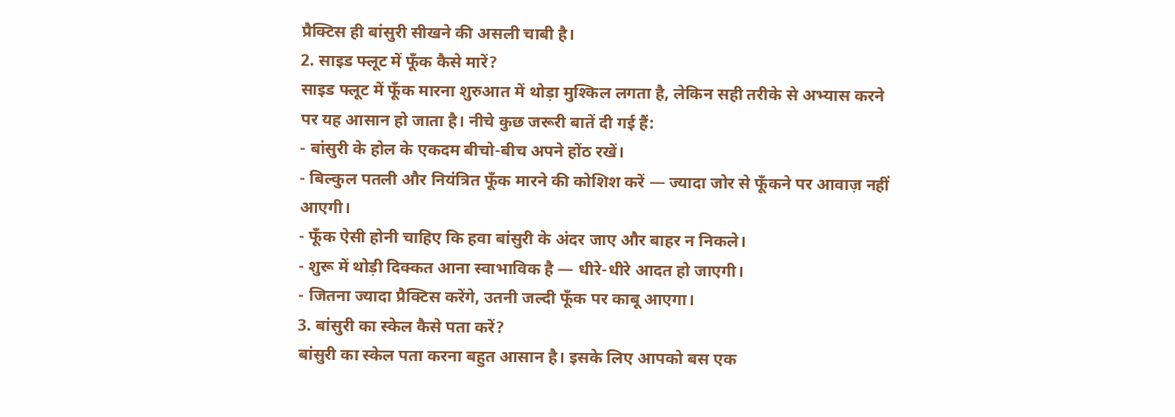प्रैक्टिस ही बांसुरी सीखने की असली चाबी है।
2. साइड फ्लूट में फूँक कैसे मारें?
साइड फ्लूट में फूँक मारना शुरुआत में थोड़ा मुश्किल लगता है, लेकिन सही तरीके से अभ्यास करने पर यह आसान हो जाता है। नीचे कुछ जरूरी बातें दी गई हैं:
- बांसुरी के होल के एकदम बीचो-बीच अपने होंठ रखें।
- बिल्कुल पतली और नियंत्रित फूँक मारने की कोशिश करें — ज्यादा जोर से फूँकने पर आवाज़ नहीं आएगी।
- फूँक ऐसी होनी चाहिए कि हवा बांसुरी के अंदर जाए और बाहर न निकले।
- शुरू में थोड़ी दिक्कत आना स्वाभाविक है — धीरे-धीरे आदत हो जाएगी।
- जितना ज्यादा प्रैक्टिस करेंगे, उतनी जल्दी फूँक पर काबू आएगा।
3. बांसुरी का स्केल कैसे पता करें?
बांसुरी का स्केल पता करना बहुत आसान है। इसके लिए आपको बस एक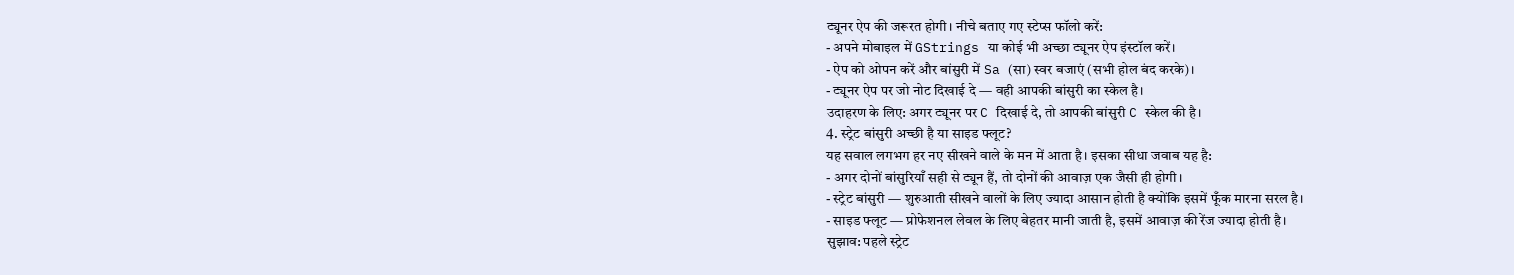ट्यूनर ऐप की जरूरत होगी। नीचे बताए गए स्टेप्स फॉलो करें:
- अपने मोबाइल में GStrings या कोई भी अच्छा ट्यूनर ऐप इंस्टॉल करें।
- ऐप को ओपन करें और बांसुरी में Sa (सा) स्वर बजाएं (सभी होल बंद करके)।
- ट्यूनर ऐप पर जो नोट दिखाई दे — वही आपकी बांसुरी का स्केल है।
उदाहरण के लिए: अगर ट्यूनर पर C दिखाई दे, तो आपकी बांसुरी C स्केल की है।
4. स्ट्रेट बांसुरी अच्छी है या साइड फ्लूट?
यह सवाल लगभग हर नए सीखने वाले के मन में आता है। इसका सीधा जवाब यह है:
- अगर दोनों बांसुरियाँ सही से ट्यून हैं, तो दोनों की आवाज़ एक जैसी ही होगी।
- स्ट्रेट बांसुरी — शुरुआती सीखने वालों के लिए ज्यादा आसान होती है क्योंकि इसमें फूँक मारना सरल है।
- साइड फ्लूट — प्रोफेशनल लेवल के लिए बेहतर मानी जाती है, इसमें आवाज़ की रेंज ज्यादा होती है।
सुझाव: पहले स्ट्रेट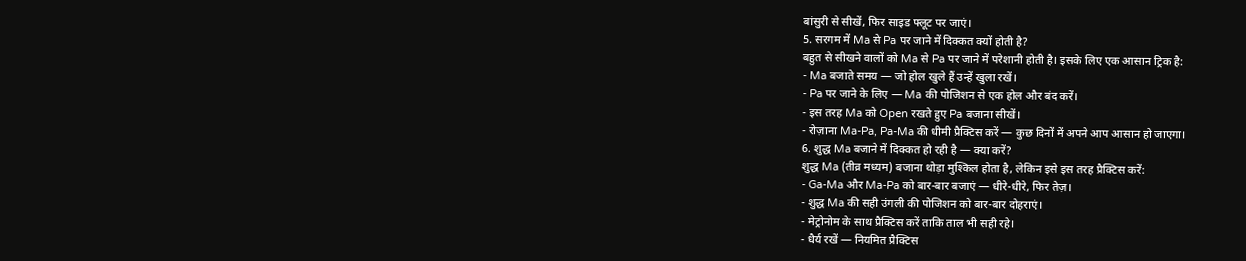बांसुरी से सीखें, फिर साइड फ्लूट पर जाएं।
5. सरगम में Ma से Pa पर जाने में दिक्कत क्यों होती है?
बहुत से सीखने वालों को Ma से Pa पर जाने में परेशानी होती है। इसके लिए एक आसान ट्रिक है:
- Ma बजाते समय — जो होल खुले हैं उन्हें खुला रखें।
- Pa पर जाने के लिए — Ma की पोजिशन से एक होल और बंद करें।
- इस तरह Ma को Open रखते हुए Pa बजाना सीखें।
- रोज़ाना Ma-Pa, Pa-Ma की धीमी प्रैक्टिस करें — कुछ दिनों में अपने आप आसान हो जाएगा।
6. शुद्ध Ma बजाने में दिक्कत हो रही है — क्या करें?
शुद्ध Ma (तीव्र मध्यम) बजाना थोड़ा मुश्किल होता है, लेकिन इसे इस तरह प्रैक्टिस करें:
- Ga-Ma और Ma-Pa को बार-बार बजाएं — धीरे-धीरे, फिर तेज़।
- शुद्ध Ma की सही उंगली की पोजिशन को बार-बार दोहराएं।
- मेट्रोनोम के साथ प्रैक्टिस करें ताकि ताल भी सही रहे।
- धैर्य रखें — नियमित प्रैक्टिस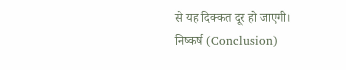से यह दिक्कत दूर हो जाएगी।
निष्कर्ष (Conclusion)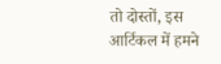तो दोस्तों, इस आर्टिकल में हमने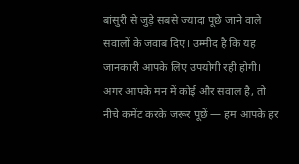बांसुरी से जुड़े सबसे ज्यादा पूछे जाने वाले सवालों के जवाब दिए। उम्मीद है कि यह जानकारी आपके लिए उपयोगी रही होगी। अगर आपके मन में कोई और सवाल है, तो नीचे कमेंट करके जरूर पूछें — हम आपके हर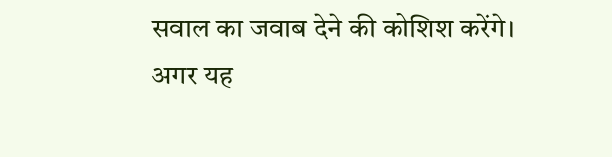सवाल का जवाब देने की कोशिश करेंगे।
अगर यह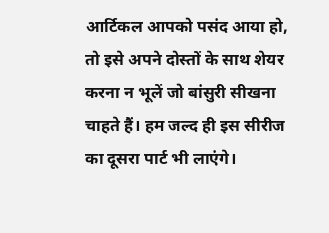आर्टिकल आपको पसंद आया हो, तो इसे अपने दोस्तों के साथ शेयर करना न भूलें जो बांसुरी सीखना चाहते हैं। हम जल्द ही इस सीरीज का दूसरा पार्ट भी लाएंगे।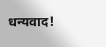धन्यवाद!